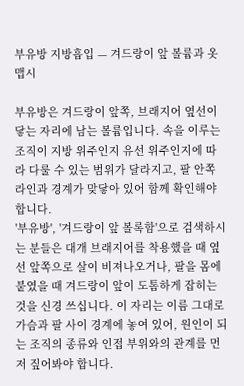부유방 지방흡입 — 겨드랑이 앞 볼륨과 옷맵시

부유방은 겨드랑이 앞쪽, 브래지어 옆선이 닿는 자리에 남는 볼륨입니다. 속을 이루는 조직이 지방 위주인지 유선 위주인지에 따라 다룰 수 있는 범위가 달라지고, 팔 안쪽 라인과 경계가 맞닿아 있어 함께 확인해야 합니다.
'부유방', '겨드랑이 앞 볼록함'으로 검색하시는 분들은 대개 브래지어를 착용했을 때 옆선 앞쪽으로 살이 비져나오거나, 팔을 몸에 붙였을 때 겨드랑이 앞이 도톰하게 잡히는 것을 신경 쓰십니다. 이 자리는 이름 그대로 가슴과 팔 사이 경계에 놓여 있어, 원인이 되는 조직의 종류와 인접 부위와의 관계를 먼저 짚어봐야 합니다.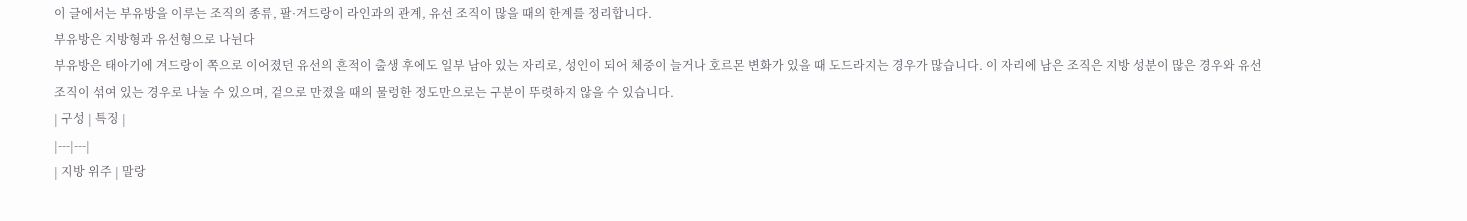이 글에서는 부유방을 이루는 조직의 종류, 팔·겨드랑이 라인과의 관계, 유선 조직이 많을 때의 한계를 정리합니다.
부유방은 지방형과 유선형으로 나뉜다
부유방은 태아기에 겨드랑이 쪽으로 이어졌던 유선의 흔적이 출생 후에도 일부 남아 있는 자리로, 성인이 되어 체중이 늘거나 호르몬 변화가 있을 때 도드라지는 경우가 많습니다. 이 자리에 남은 조직은 지방 성분이 많은 경우와 유선 조직이 섞여 있는 경우로 나눌 수 있으며, 겉으로 만졌을 때의 물렁한 정도만으로는 구분이 뚜렷하지 않을 수 있습니다.
| 구성 | 특징 |
|---|---|
| 지방 위주 | 말랑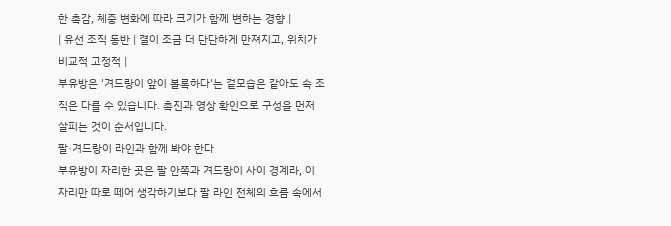한 촉감, 체중 변화에 따라 크기가 함께 변하는 경향 |
| 유선 조직 동반 | 결이 조금 더 단단하게 만져지고, 위치가 비교적 고정적 |
부유방은 '겨드랑이 앞이 볼록하다'는 겉모습은 같아도 속 조직은 다를 수 있습니다. 촉진과 영상 확인으로 구성을 먼저 살피는 것이 순서입니다.
팔·겨드랑이 라인과 함께 봐야 한다
부유방이 자리한 곳은 팔 안쪽과 겨드랑이 사이 경계라, 이 자리만 따로 떼어 생각하기보다 팔 라인 전체의 흐름 속에서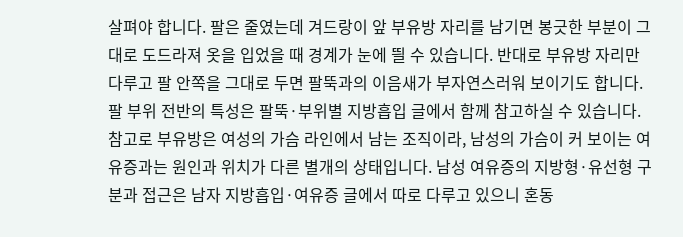살펴야 합니다. 팔은 줄였는데 겨드랑이 앞 부유방 자리를 남기면 봉긋한 부분이 그대로 도드라져 옷을 입었을 때 경계가 눈에 띌 수 있습니다. 반대로 부유방 자리만 다루고 팔 안쪽을 그대로 두면 팔뚝과의 이음새가 부자연스러워 보이기도 합니다. 팔 부위 전반의 특성은 팔뚝·부위별 지방흡입 글에서 함께 참고하실 수 있습니다.
참고로 부유방은 여성의 가슴 라인에서 남는 조직이라, 남성의 가슴이 커 보이는 여유증과는 원인과 위치가 다른 별개의 상태입니다. 남성 여유증의 지방형·유선형 구분과 접근은 남자 지방흡입·여유증 글에서 따로 다루고 있으니 혼동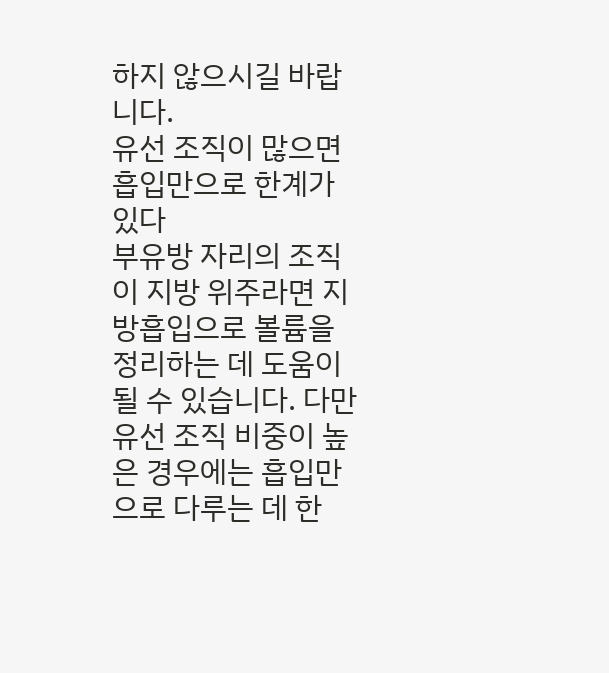하지 않으시길 바랍니다.
유선 조직이 많으면 흡입만으로 한계가 있다
부유방 자리의 조직이 지방 위주라면 지방흡입으로 볼륨을 정리하는 데 도움이 될 수 있습니다. 다만 유선 조직 비중이 높은 경우에는 흡입만으로 다루는 데 한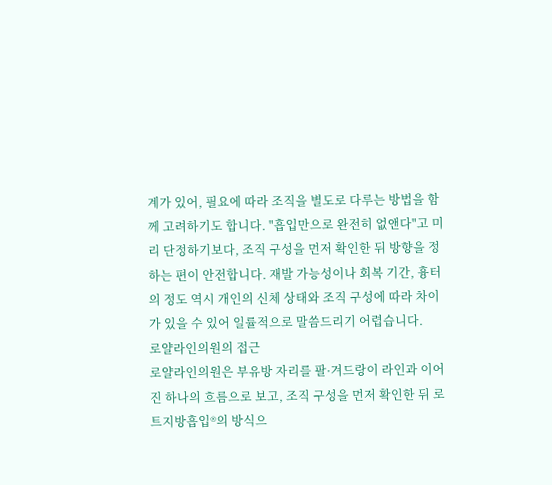계가 있어, 필요에 따라 조직을 별도로 다루는 방법을 함께 고려하기도 합니다. "흡입만으로 완전히 없앤다"고 미리 단정하기보다, 조직 구성을 먼저 확인한 뒤 방향을 정하는 편이 안전합니다. 재발 가능성이나 회복 기간, 흉터의 정도 역시 개인의 신체 상태와 조직 구성에 따라 차이가 있을 수 있어 일률적으로 말씀드리기 어렵습니다.
로얄라인의원의 접근
로얄라인의원은 부유방 자리를 팔·겨드랑이 라인과 이어진 하나의 흐름으로 보고, 조직 구성을 먼저 확인한 뒤 로트지방흡입®의 방식으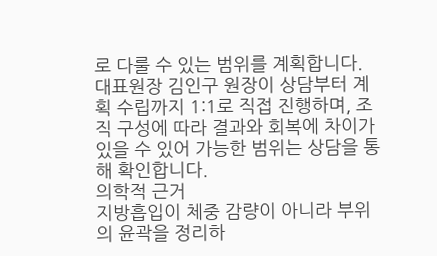로 다룰 수 있는 범위를 계획합니다. 대표원장 김인구 원장이 상담부터 계획 수립까지 1:1로 직접 진행하며, 조직 구성에 따라 결과와 회복에 차이가 있을 수 있어 가능한 범위는 상담을 통해 확인합니다.
의학적 근거
지방흡입이 체중 감량이 아니라 부위의 윤곽을 정리하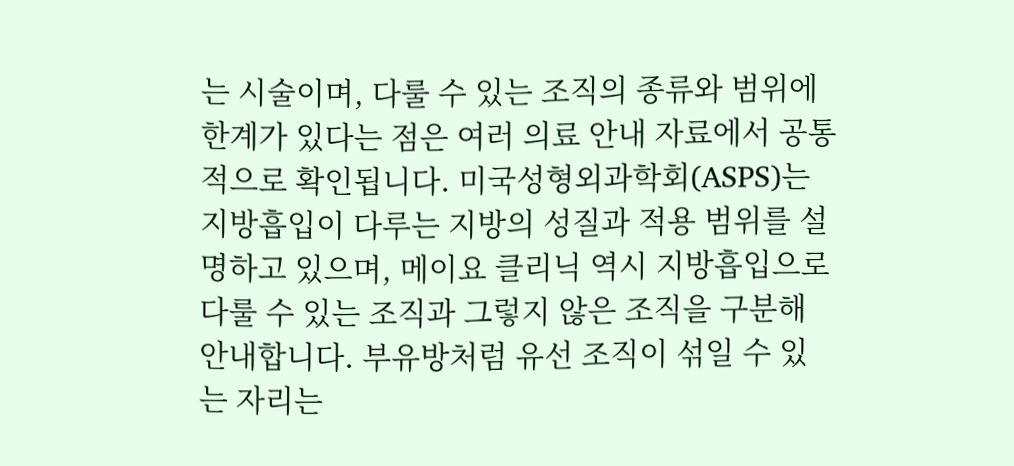는 시술이며, 다룰 수 있는 조직의 종류와 범위에 한계가 있다는 점은 여러 의료 안내 자료에서 공통적으로 확인됩니다. 미국성형외과학회(ASPS)는 지방흡입이 다루는 지방의 성질과 적용 범위를 설명하고 있으며, 메이요 클리닉 역시 지방흡입으로 다룰 수 있는 조직과 그렇지 않은 조직을 구분해 안내합니다. 부유방처럼 유선 조직이 섞일 수 있는 자리는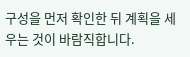구성을 먼저 확인한 뒤 계획을 세우는 것이 바람직합니다.